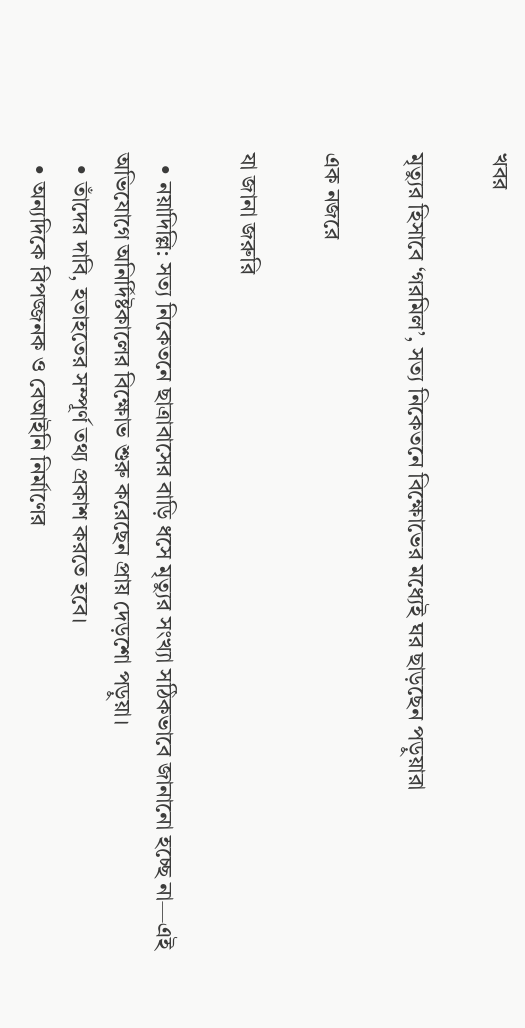খবর

মৃত্যুর হিসাবে ‘গরমিল’, সত্য নিকেতনে বিক্ষোভের মধ্যেই ঘর ছাড়ছেন পড়ুয়ারা

এক নজরে

যা জানা জরুরি

  • নয়াদিল্লি: সত্য নিকেতনে ছাত্রাবাসের বাড়ি ধসে মৃত্যুর সংখ্যা সঠিকভাবে জানানো হচ্ছে না—এই অভিযোগে অনির্দিষ্টকালের বিক্ষোভ শুরু করেছেন প্রায় দেড়শো পড়ুয়া।
  • তাঁদের দাবি, হতাহতের সম্পূর্ণ তথ্য প্রকাশ করতে হবে।
  • অন্যদিকে বিপজ্জনক ও বেআইনি নির্মাণের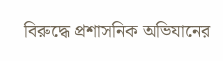বিরুদ্ধে প্রশাসনিক অভিযানের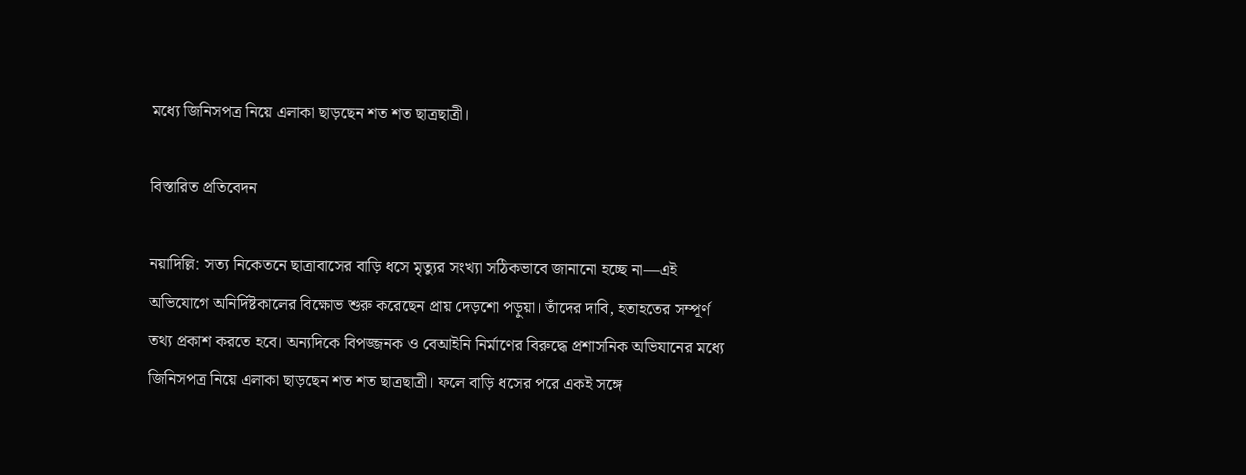মধ্যে জিনিসপত্র নিয়ে এলাকা ছাড়ছেন শত শত ছাত্রছাত্রী।

বিস্তারিত প্রতিবেদন

নয়াদিল্লি: সত্য নিকেতনে ছাত্রাবাসের বাড়ি ধসে মৃত্যুর সংখ্যা সঠিকভাবে জানানো হচ্ছে না—এই অভিযোগে অনির্দিষ্টকালের বিক্ষোভ শুরু করেছেন প্রায় দেড়শো পড়ুয়া। তাঁদের দাবি, হতাহতের সম্পূর্ণ তথ্য প্রকাশ করতে হবে। অন্যদিকে বিপজ্জনক ও বেআইনি নির্মাণের বিরুদ্ধে প্রশাসনিক অভিযানের মধ্যে জিনিসপত্র নিয়ে এলাকা ছাড়ছেন শত শত ছাত্রছাত্রী। ফলে বাড়ি ধসের পরে একই সঙ্গে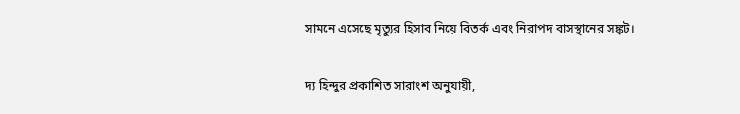সামনে এসেছে মৃত্যুর হিসাব নিয়ে বিতর্ক এবং নিরাপদ বাসস্থানের সঙ্কট।

দ্য হিন্দুর প্রকাশিত সারাংশ অনুযায়ী,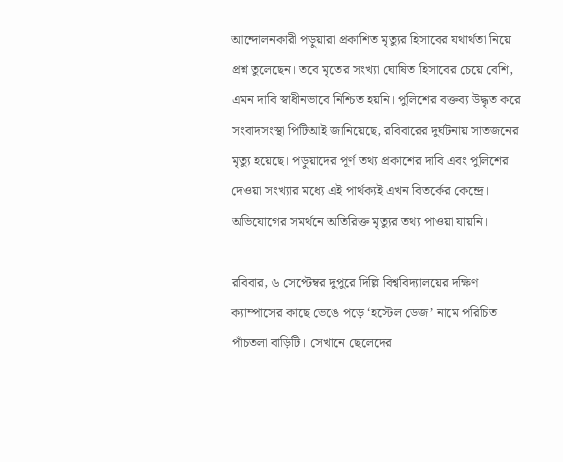আন্দোলনকারী পড়ুয়ারা প্রকাশিত মৃত্যুর হিসাবের যথার্থতা নিয়ে প্রশ্ন তুলেছেন। তবে মৃতের সংখ্যা ঘোষিত হিসাবের চেয়ে বেশি, এমন দাবি স্বাধীনভাবে নিশ্চিত হয়নি। পুলিশের বক্তব্য উদ্ধৃত করে সংবাদসংস্থা পিটিআই জানিয়েছে, রবিবারের দুর্ঘটনায় সাতজনের মৃত্যু হয়েছে। পড়ুয়াদের পূর্ণ তথ্য প্রকাশের দাবি এবং পুলিশের দেওয়া সংখ্যার মধ্যে এই পার্থক্যই এখন বিতর্কের কেন্দ্রে। অভিযোগের সমর্থনে অতিরিক্ত মৃত্যুর তথ্য পাওয়া যায়নি।

রবিবার, ৬ সেপ্টেম্বর দুপুরে দিল্লি বিশ্ববিদ্যালয়ের দক্ষিণ ক্যাম্পাসের কাছে ভেঙে পড়ে ‘হস্টেল ডেজ’ নামে পরিচিত পাঁচতলা বাড়িটি। সেখানে ছেলেদের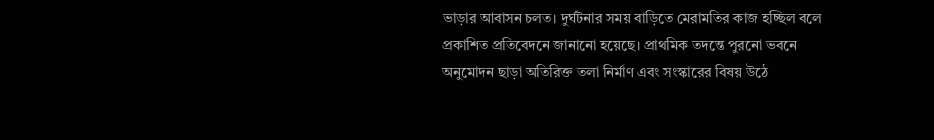ভাড়ার আবাসন চলত। দুর্ঘটনার সময় বাড়িতে মেরামতির কাজ হচ্ছিল বলে প্রকাশিত প্রতিবেদনে জানানো হয়েছে। প্রাথমিক তদন্তে পুরনো ভবনে অনুমোদন ছাড়া অতিরিক্ত তলা নির্মাণ এবং সংস্কারের বিষয় উঠে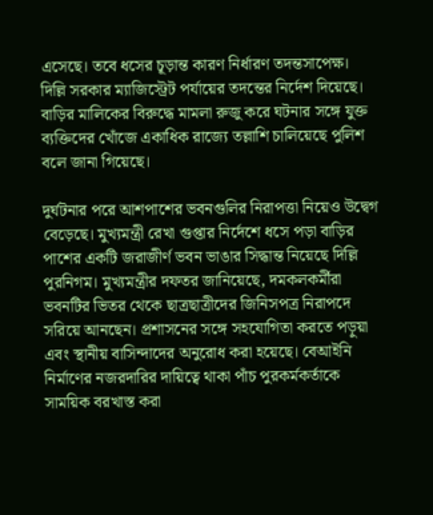এসেছে। তবে ধসের চূড়ান্ত কারণ নির্ধারণ তদন্তসাপেক্ষ। দিল্লি সরকার ম্যাজিস্ট্রেট পর্যায়ের তদন্তের নির্দেশ দিয়েছে। বাড়ির মালিকের বিরুদ্ধে মামলা রুজু করে ঘটনার সঙ্গে যুক্ত ব্যক্তিদের খোঁজে একাধিক রাজ্যে তল্লাশি চালিয়েছে পুলিশ বলে জানা গিয়েছে।

দুর্ঘটনার পরে আশপাশের ভবনগুলির নিরাপত্তা নিয়েও উদ্বেগ বেড়েছে। মুখ্যমন্ত্রী রেখা গুপ্তার নির্দেশে ধসে পড়া বাড়ির পাশের একটি জরাজীর্ণ ভবন ভাঙার সিদ্ধান্ত নিয়েছে দিল্লি পুরনিগম। মুখ্যমন্ত্রীর দফতর জানিয়েছে, দমকলকর্মীরা ভবনটির ভিতর থেকে ছাত্রছাত্রীদের জিনিসপত্র নিরাপদে সরিয়ে আনছেন। প্রশাসনের সঙ্গে সহযোগিতা করতে পড়ুয়া এবং স্থানীয় বাসিন্দাদের অনুরোধ করা হয়েছে। বেআইনি নির্মাণের নজরদারির দায়িত্বে থাকা পাঁচ পুরকর্মকর্তাকে সাময়িক বরখাস্ত করা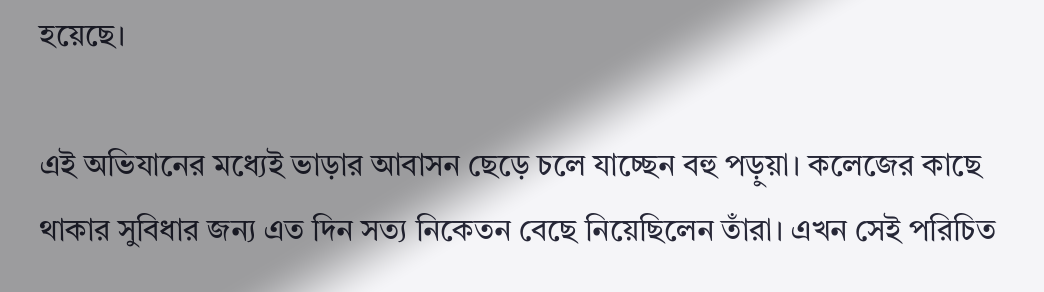হয়েছে।

এই অভিযানের মধ্যেই ভাড়ার আবাসন ছেড়ে চলে যাচ্ছেন বহু পড়ুয়া। কলেজের কাছে থাকার সুবিধার জন্য এত দিন সত্য নিকেতন বেছে নিয়েছিলেন তাঁরা। এখন সেই পরিচিত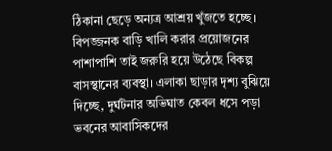ঠিকানা ছেড়ে অন্যত্র আশ্রয় খুঁজতে হচ্ছে। বিপজ্জনক বাড়ি খালি করার প্রয়োজনের পাশাপাশি তাই জরুরি হয়ে উঠেছে বিকল্প বাসস্থানের ব্যবস্থা। এলাকা ছাড়ার দৃশ্য বুঝিয়ে দিচ্ছে, দুর্ঘটনার অভিঘাত কেবল ধসে পড়া ভবনের আবাসিকদের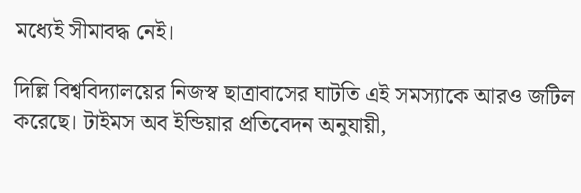মধ্যেই সীমাবদ্ধ নেই।

দিল্লি বিশ্ববিদ্যালয়ের নিজস্ব ছাত্রাবাসের ঘাটতি এই সমস্যাকে আরও জটিল করেছে। টাইমস অব ইন্ডিয়ার প্রতিবেদন অনুযায়ী,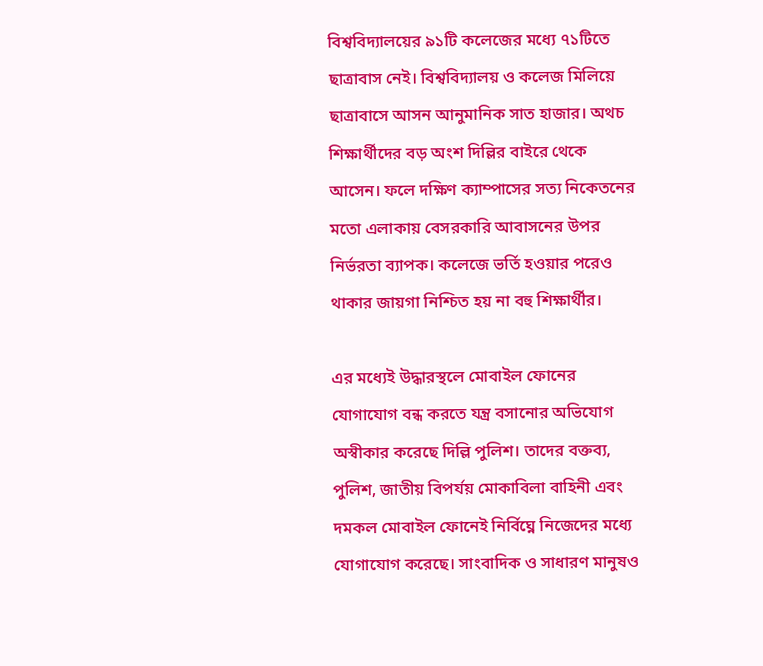বিশ্ববিদ্যালয়ের ৯১টি কলেজের মধ্যে ৭১টিতে ছাত্রাবাস নেই। বিশ্ববিদ্যালয় ও কলেজ মিলিয়ে ছাত্রাবাসে আসন আনুমানিক সাত হাজার। অথচ শিক্ষার্থীদের বড় অংশ দিল্লির বাইরে থেকে আসেন। ফলে দক্ষিণ ক্যাম্পাসের সত্য নিকেতনের মতো এলাকায় বেসরকারি আবাসনের উপর নির্ভরতা ব্যাপক। কলেজে ভর্তি হওয়ার পরেও থাকার জায়গা নিশ্চিত হয় না বহু শিক্ষার্থীর।

এর মধ্যেই উদ্ধারস্থলে মোবাইল ফোনের যোগাযোগ বন্ধ করতে যন্ত্র বসানোর অভিযোগ অস্বীকার করেছে দিল্লি পুলিশ। তাদের বক্তব্য, পুলিশ, জাতীয় বিপর্যয় মোকাবিলা বাহিনী এবং দমকল মোবাইল ফোনেই নির্বিঘ্নে নিজেদের মধ্যে যোগাযোগ করেছে। সাংবাদিক ও সাধারণ মানুষও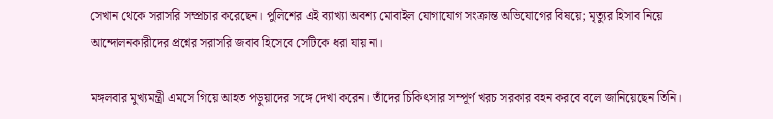সেখান থেকে সরাসরি সম্প্রচার করেছেন। পুলিশের এই ব্যাখ্যা অবশ্য মোবাইল যোগাযোগ সংক্রান্ত অভিযোগের বিষয়ে; মৃত্যুর হিসাব নিয়ে আন্দোলনকারীদের প্রশ্নের সরাসরি জবাব হিসেবে সেটিকে ধরা যায় না।

মঙ্গলবার মুখ্যমন্ত্রী এমসে গিয়ে আহত পড়ুয়াদের সঙ্গে দেখা করেন। তাঁদের চিকিৎসার সম্পূর্ণ খরচ সরকার বহন করবে বলে জানিয়েছেন তিনি।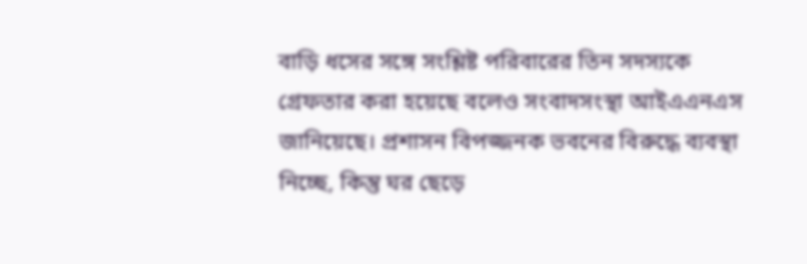বাড়ি ধসের সঙ্গে সংশ্লিষ্ট পরিবারের তিন সদস্যকে গ্রেফতার করা হয়েছে বলেও সংবাদসংস্থা আইএএনএস জানিয়েছে। প্রশাসন বিপজ্জনক ভবনের বিরুদ্ধে ব্যবস্থা নিচ্ছে, কিন্তু ঘর ছেড়ে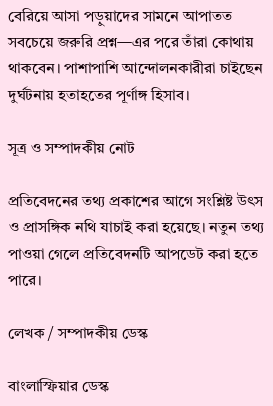বেরিয়ে আসা পড়ুয়াদের সামনে আপাতত সবচেয়ে জরুরি প্রশ্ন—এর পরে তাঁরা কোথায় থাকবেন। পাশাপাশি আন্দোলনকারীরা চাইছেন দুর্ঘটনায় হতাহতের পূর্ণাঙ্গ হিসাব।

সূত্র ও সম্পাদকীয় নোট

প্রতিবেদনের তথ্য প্রকাশের আগে সংশ্লিষ্ট উৎস ও প্রাসঙ্গিক নথি যাচাই করা হয়েছে। নতুন তথ্য পাওয়া গেলে প্রতিবেদনটি আপডেট করা হতে পারে।

লেখক / সম্পাদকীয় ডেস্ক

বাংলাস্ফিয়ার ডেস্ক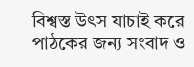বিশ্বস্ত উৎস যাচাই করে পাঠকের জন্য সংবাদ ও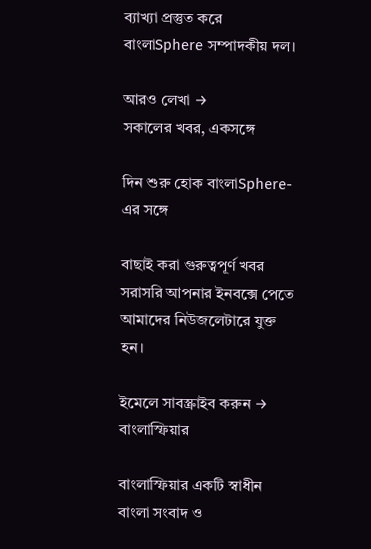ব্যাখ্যা প্রস্তুত করে বাংলাSphere সম্পাদকীয় দল।

আরও লেখা →
সকালের খবর, একসঙ্গে

দিন শুরু হোক বাংলাSphere-এর সঙ্গে

বাছাই করা গুরুত্বপূর্ণ খবর সরাসরি আপনার ইনবক্সে পেতে আমাদের নিউজলেটারে যুক্ত হন।

ইমেলে সাবস্ক্রাইব করুন →
বাংলাস্ফিয়ার

বাংলাস্ফিয়ার একটি স্বাধীন বাংলা সংবাদ ও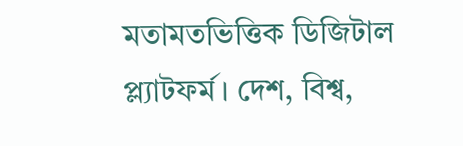মতামতভিত্তিক ডিজিটাল প্ল্যাটফর্ম। দেশ, বিশ্ব,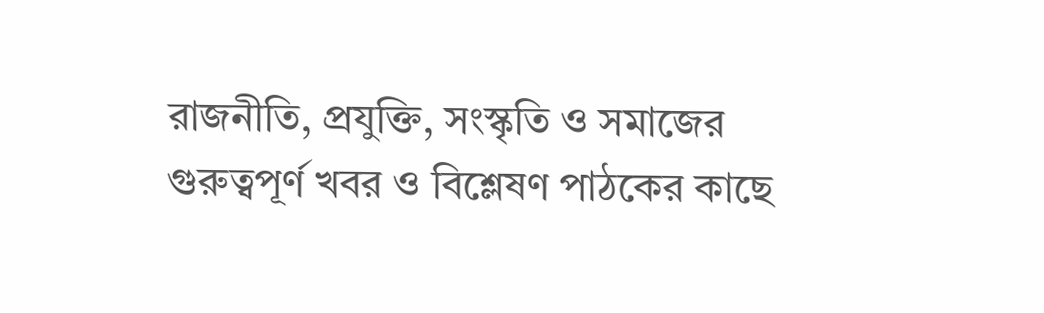রাজনীতি, প্রযুক্তি, সংস্কৃতি ও সমাজের গুরুত্বপূর্ণ খবর ও বিশ্লেষণ পাঠকের কাছে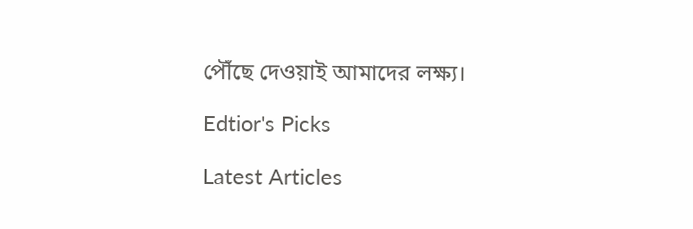পৌঁছে দেওয়াই আমাদের লক্ষ্য।

Edtior's Picks

Latest Articles